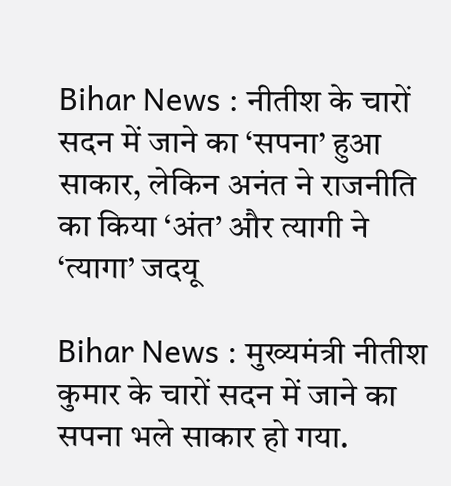Bihar News : नीतीश के चारों सदन में जाने का ‘सपना’ हुआ साकार, लेकिन अनंत ने राजनीति का किया ‘अंत’ और त्यागी ने ‘त्यागा’ जदयू

Bihar News : मुख्यमंत्री नीतीश कुमार के चारों सदन में जाने का सपना भले साकार हो गया.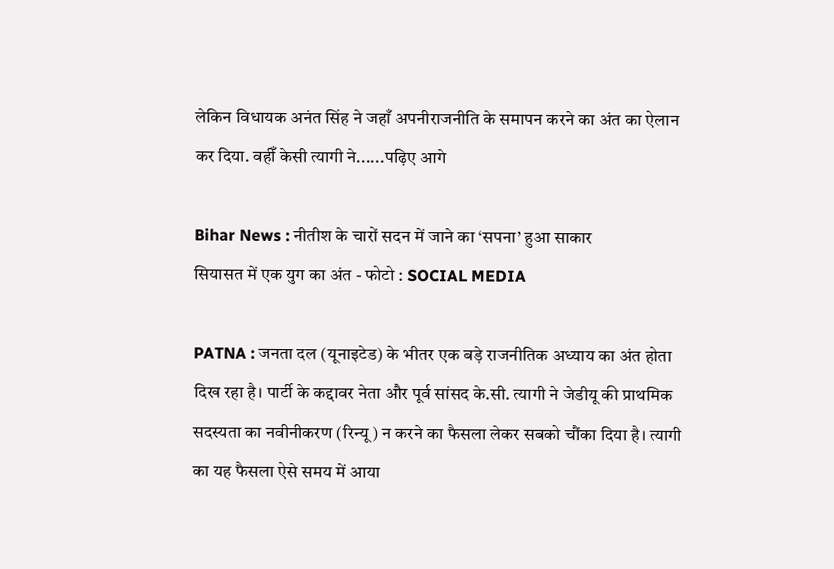लेकिन विधायक अनंत सिंह ने जहाँ अपनीराजनीति के समापन करने का अंत का ऐलान कर दिया. वहीँ केसी त्यागी ने......पढ़िए आगे

Bihar News : नीतीश के चारों सदन में जाने का ‘सपना’ हुआ साकार
सियासत में एक युग का अंत - फोटो : SOCIAL MEDIA

PATNA : जनता दल (यूनाइटेड) के भीतर एक बड़े राजनीतिक अध्याय का अंत होता दिख रहा है। पार्टी के कद्दावर नेता और पूर्व सांसद के.सी. त्यागी ने जेडीयू की प्राथमिक सदस्यता का नवीनीकरण (रिन्यू) न करने का फैसला लेकर सबको चौंका दिया है। त्यागी का यह फैसला ऐसे समय में आया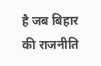है जब बिहार की राजनीति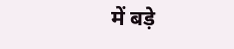में बड़े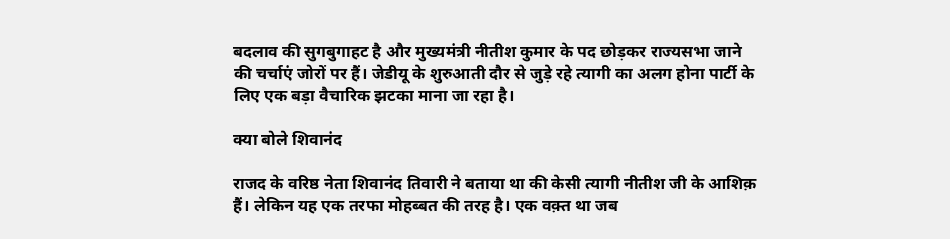बदलाव की सुगबुगाहट है और मुख्यमंत्री नीतीश कुमार के पद छोड़कर राज्यसभा जाने की चर्चाएं जोरों पर हैं। जेडीयू के शुरुआती दौर से जुड़े रहे त्यागी का अलग होना पार्टी के लिए एक बड़ा वैचारिक झटका माना जा रहा है।

क्या बोले शिवानंद

राजद के वरिष्ठ नेता शिवानंद तिवारी ने बताया था की केसी त्यागी नीतीश जी के आशिक़ हैं। लेकिन यह एक तरफा मोहब्बत की तरह है। एक वक़्त था जब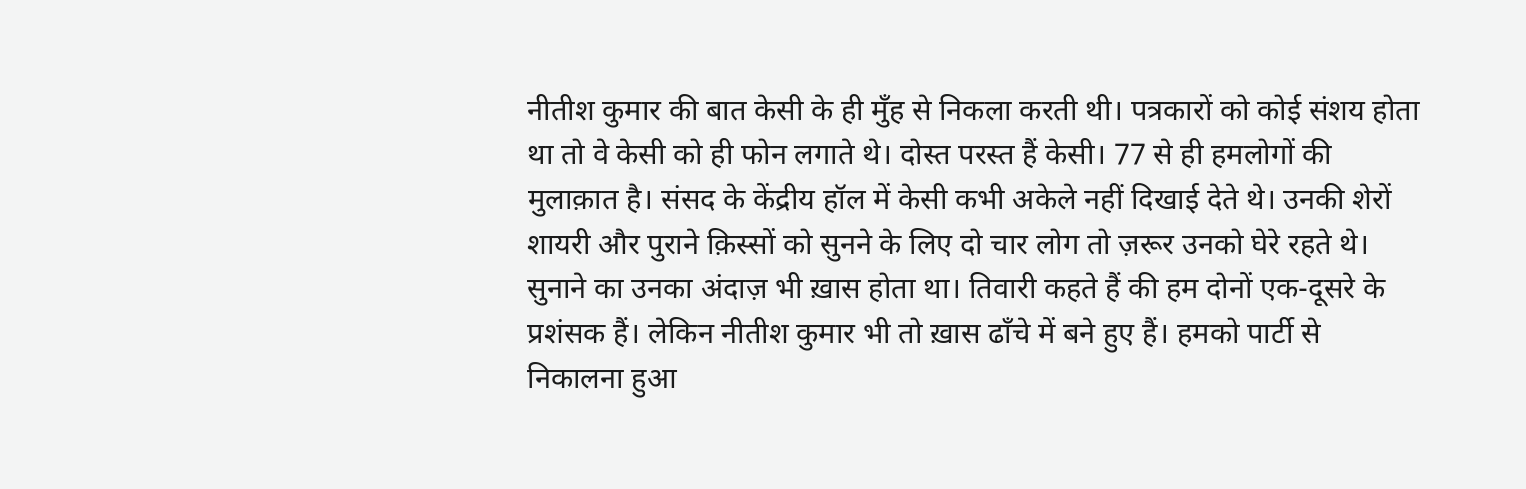नीतीश कुमार की बात केसी के ही मुँह से निकला करती थी। पत्रकारों को कोई संशय होता था तो वे केसी को ही फोन लगाते थे। दोस्त परस्त हैं केसी। 77 से ही हमलोगों की मुलाक़ात है। संसद के केंद्रीय हॉल में केसी कभी अकेले नहीं दिखाई देते थे। उनकी शेरों शायरी और पुराने क़िस्सों को सुनने के लिए दो चार लोग तो ज़रूर उनको घेरे रहते थे। सुनाने का उनका अंदाज़ भी ख़ास होता था। तिवारी कहते हैं की हम दोनों एक-दूसरे के प्रशंसक हैं। लेकिन नीतीश कुमार भी तो ख़ास ढाँचे में बने हुए हैं। हमको पार्टी से निकालना हुआ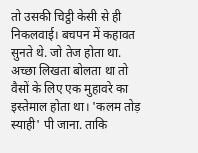तो उसकी चिट्ठी केसी से ही निकलवाई। बचपन में कहावत सुनते थे. जो तेज होता था. अच्छा लिखता बोलता था तो वैसों के लिए एक मुहावरे का इस्तेमाल होता था। 'कलम तोड़ स्याही' पी जाना. ताकि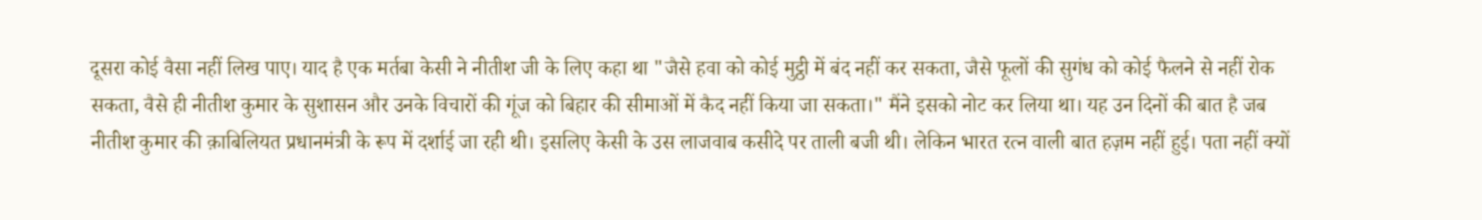दूसरा कोई वैसा नहीं लिख पाए। याद है एक मर्तबा केसी ने नीतीश जी के लिए कहा था "जैसे हवा को कोई मुट्ठी में बंद नहीं कर सकता, जैसे फूलों की सुगंध को कोई फैलने से नहीं रोक सकता, वैसे ही नीतीश कुमार के सुशासन और उनके विचारों की गूंज को बिहार की सीमाओं में कैद नहीं किया जा सकता।" मैंने इसको नोट कर लिया था। यह उन दिनों की बात है जब नीतीश कुमार की क़ाबिलियत प्रधानमंत्री के रूप में दर्शाई जा रही थी। इसलिए केसी के उस लाजवाब कसीदे पर ताली बजी थी। लेकिन भारत रत्न वाली बात हज़म नहीं हुई। पता नहीं क्यों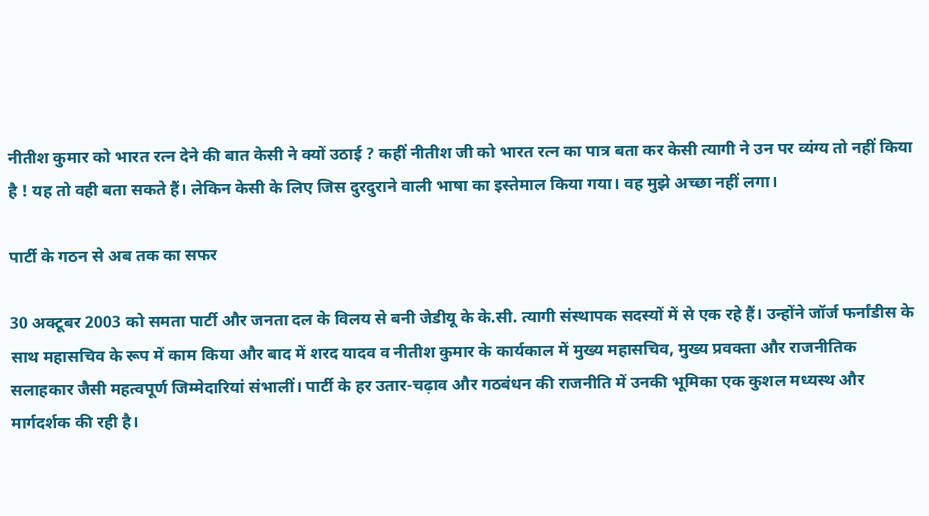नीतीश कुमार को भारत रत्न देने की बात केसी ने क्यों उठाई ? कहीं नीतीश जी को भारत रत्न का पात्र बता कर केसी त्यागी ने उन पर व्यंग्य तो नहीं किया है ! यह तो वही बता सकते हैं। लेकिन केसी के लिए जिस दुरदुराने वाली भाषा का इस्तेमाल किया गया। वह मुझे अच्छा नहीं लगा।

पार्टी के गठन से अब तक का सफर

30 अक्टूबर 2003 को समता पार्टी और जनता दल के विलय से बनी जेडीयू के के.सी. त्यागी संस्थापक सदस्यों में से एक रहे हैं। उन्होंने जॉर्ज फर्नांडीस के साथ महासचिव के रूप में काम किया और बाद में शरद यादव व नीतीश कुमार के कार्यकाल में मुख्य महासचिव, मुख्य प्रवक्ता और राजनीतिक सलाहकार जैसी महत्वपूर्ण जिम्मेदारियां संभालीं। पार्टी के हर उतार-चढ़ाव और गठबंधन की राजनीति में उनकी भूमिका एक कुशल मध्यस्थ और मार्गदर्शक की रही है।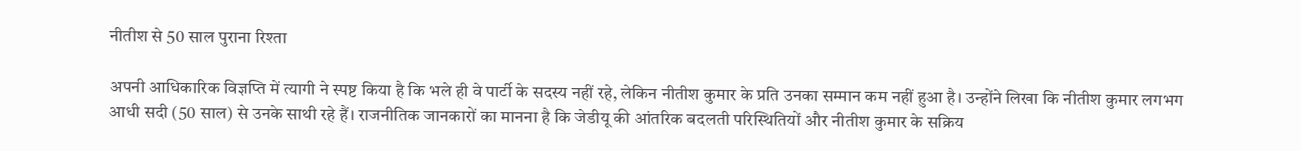नीतीश से 50 साल पुराना रिश्ता

अपनी आधिकारिक विज्ञप्ति में त्यागी ने स्पष्ट किया है कि भले ही वे पार्टी के सदस्य नहीं रहे, लेकिन नीतीश कुमार के प्रति उनका सम्मान कम नहीं हुआ है। उन्होंने लिखा कि नीतीश कुमार लगभग आधी सदी (50 साल) से उनके साथी रहे हैं। राजनीतिक जानकारों का मानना है कि जेडीयू की आंतरिक बदलती परिस्थितियों और नीतीश कुमार के सक्रिय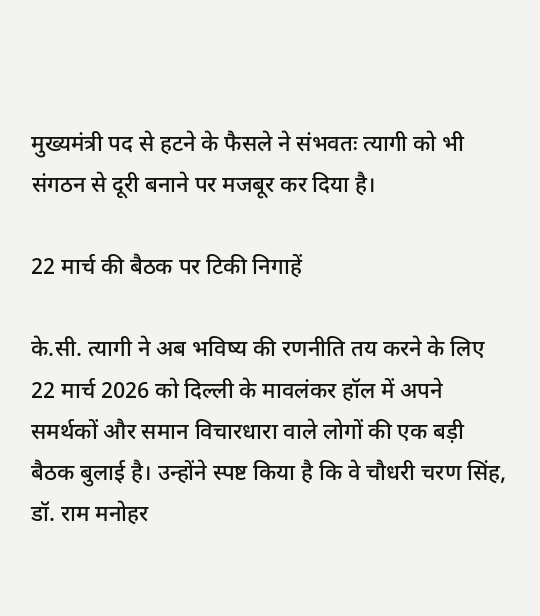मुख्यमंत्री पद से हटने के फैसले ने संभवतः त्यागी को भी संगठन से दूरी बनाने पर मजबूर कर दिया है।

22 मार्च की बैठक पर टिकी निगाहें

के.सी. त्यागी ने अब भविष्य की रणनीति तय करने के लिए 22 मार्च 2026 को दिल्ली के मावलंकर हॉल में अपने समर्थकों और समान विचारधारा वाले लोगों की एक बड़ी बैठक बुलाई है। उन्होंने स्पष्ट किया है कि वे चौधरी चरण सिंह, डॉ. राम मनोहर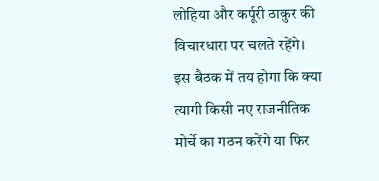लोहिया और कर्पूरी ठाकुर की विचारधारा पर चलते रहेंगे। इस बैठक में तय होगा कि क्या त्यागी किसी नए राजनीतिक मोर्चे का गठन करेंगे या फिर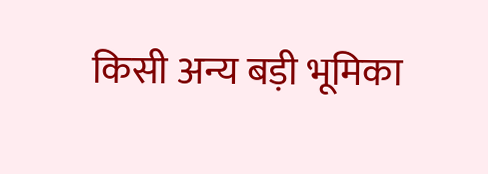किसी अन्य बड़ी भूमिका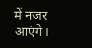में नजर आएंगे।